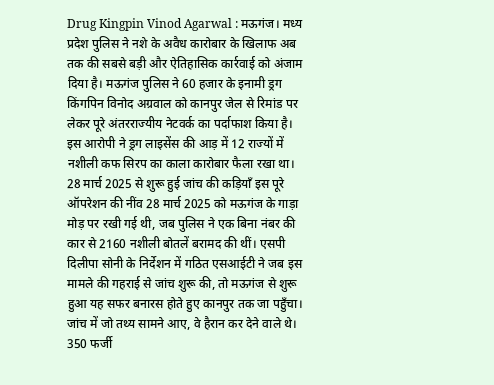Drug Kingpin Vinod Agarwal : मऊगंज। मध्य प्रदेश पुलिस ने नशे के अवैध कारोबार के खिलाफ अब तक की सबसे बड़ी और ऐतिहासिक कार्रवाई को अंजाम दिया है। मऊगंज पुलिस ने 60 हजार के इनामी ड्रग किंगपिन विनोद अग्रवाल को कानपुर जेल से रिमांड पर लेकर पूरे अंतरराज्यीय नेटवर्क का पर्दाफाश किया है। इस आरोपी ने ड्रग लाइसेंस की आड़ में 12 राज्यों में नशीली कफ सिरप का काला कारोबार फैला रखा था।
28 मार्च 2025 से शुरू हुई जांच की कड़ियाँ इस पूरे ऑपरेशन की नींव 28 मार्च 2025 को मऊगंज के गाड़ा मोड़ पर रखी गई थी, जब पुलिस ने एक बिना नंबर की कार से 2160 नशीली बोतलें बरामद की थीं। एसपी दिलीपा सोनी के निर्देशन में गठित एसआईटी ने जब इस मामले की गहराई से जांच शुरू की, तो मऊगंज से शुरू हुआ यह सफर बनारस होते हुए कानपुर तक जा पहुँचा। जांच में जो तथ्य सामने आए, वे हैरान कर देने वाले थे।
350 फर्जी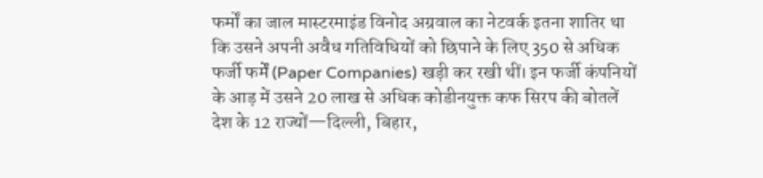फर्मों का जाल मास्टरमाइंड विनोद अग्रवाल का नेटवर्क इतना शातिर था कि उसने अपनी अवैध गतिविधियों को छिपाने के लिए 350 से अधिक फर्जी फर्में (Paper Companies) खड़ी कर रखी थीं। इन फर्जी कंपनियों के आड़ में उसने 20 लाख से अधिक कोडीनयुक्त कफ सिरप की बोतलें देश के 12 राज्यों—दिल्ली, बिहार,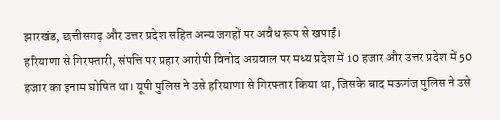झारखंड, छत्तीसगढ़ और उत्तर प्रदेश सहित अन्य जगहों पर अवैध रूप से खपाईं।
हरियाणा से गिरफ्तारी, संपत्ति पर प्रहार आरोपी विनोद अग्रवाल पर मध्य प्रदेश में 10 हजार और उत्तर प्रदेश में 50 हजार का इनाम घोषित था। यूपी पुलिस ने उसे हरियाणा से गिरफ्तार किया था, जिसके बाद मऊगंज पुलिस ने उसे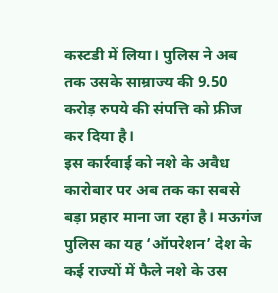कस्टडी में लिया। पुलिस ने अब तक उसके साम्राज्य की 9.50 करोड़ रुपये की संपत्ति को फ्रीज कर दिया है।
इस कार्रवाई को नशे के अवैध कारोबार पर अब तक का सबसे बड़ा प्रहार माना जा रहा है। मऊगंज पुलिस का यह ‘ऑपरेशन’ देश के कई राज्यों में फैले नशे के उस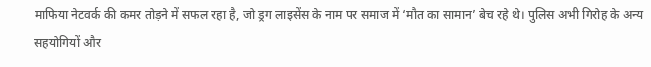माफिया नेटवर्क की कमर तोड़ने में सफल रहा है, जो ड्रग लाइसेंस के नाम पर समाज में ‘मौत का सामान’ बेच रहे थे। पुलिस अभी गिरोह के अन्य सहयोगियों और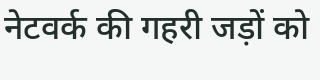नेटवर्क की गहरी जड़ों को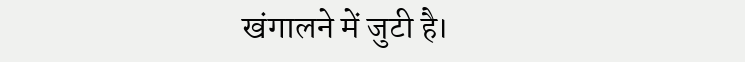खंगालने में जुटी है।